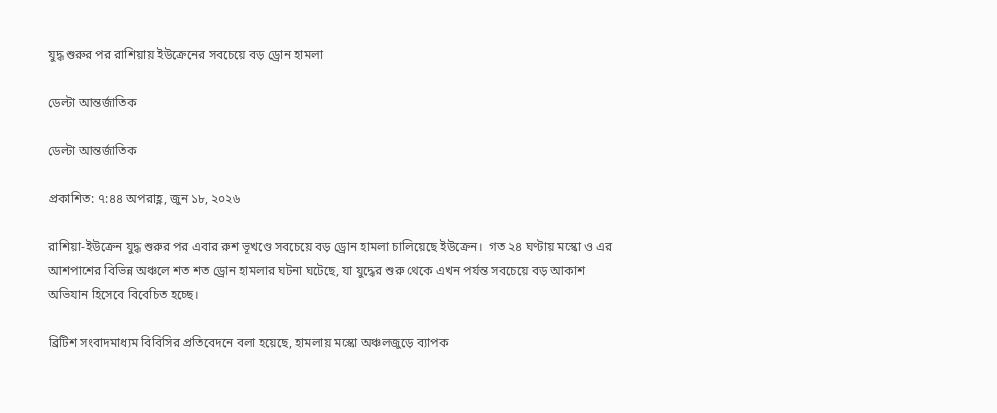যুদ্ধ শুরুর পর রাশিয়ায় ইউক্রেনের সবচেয়ে বড় ড্রোন হামলা

ডেল্টা আন্তর্জাতিক

ডেল্টা আন্তর্জাতিক

প্রকাশিত: ৭:৪৪ অপরাহ্ণ, জুন ১৮, ২০২৬

রাশিয়া-ইউক্রেন যুদ্ধ শুরুর পর এবার রুশ ভূখণ্ডে সবচেয়ে বড় ড্রোন হামলা চালিয়েছে ইউক্রেন।  গত ২৪ ঘণ্টায় মস্কো ও এর আশপাশের বিভিন্ন অঞ্চলে শত শত ড্রোন হামলার ঘটনা ঘটেছে, যা যুদ্ধের শুরু থেকে এখন পর্যন্ত সবচেয়ে বড় আকাশ অভিযান হিসেবে বিবেচিত হচ্ছে।

ব্রিটিশ সংবাদমাধ্যম বিবিসির প্রতিবেদনে বলা হয়েছে, হামলায় মস্কো অঞ্চলজুড়ে ব্যাপক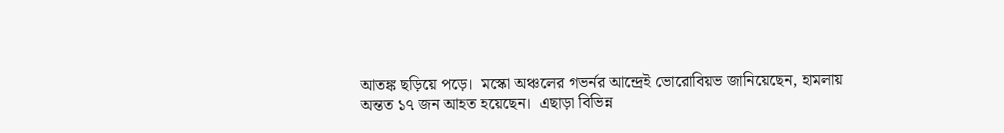আতঙ্ক ছড়িয়ে পড়ে।  মস্কো অঞ্চলের গভর্নর আন্দ্রেই ভোরোবিয়ভ জানিয়েছেন, হামলায় অন্তত ১৭ জন আহত হয়েছেন।  এছাড়া বিভিন্ন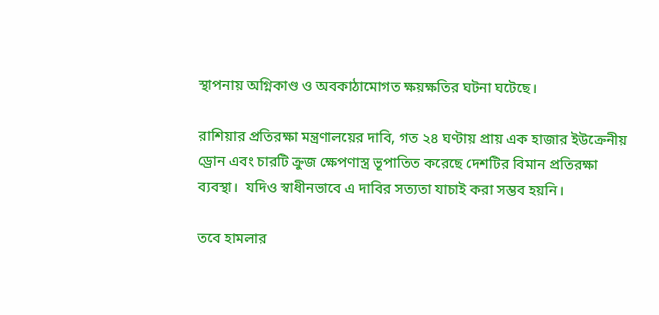স্থাপনায় অগ্নিকাণ্ড ও অবকাঠামোগত ক্ষয়ক্ষতির ঘটনা ঘটেছে।

রাশিয়ার প্রতিরক্ষা মন্ত্রণালয়ের দাবি, গত ২৪ ঘণ্টায় প্রায় এক হাজার ইউক্রেনীয় ড্রোন এবং চারটি ক্রুজ ক্ষেপণাস্ত্র ভূপাতিত করেছে দেশটির বিমান প্রতিরক্ষা ব্যবস্থা।  যদিও স্বাধীনভাবে এ দাবির সত্যতা যাচাই করা সম্ভব হয়নি।

তবে হামলার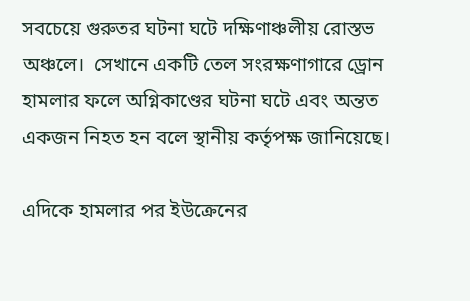সবচেয়ে গুরুতর ঘটনা ঘটে দক্ষিণাঞ্চলীয় রোস্তভ অঞ্চলে।  সেখানে একটি তেল সংরক্ষণাগারে ড্রোন হামলার ফলে অগ্নিকাণ্ডের ঘটনা ঘটে এবং অন্তত একজন নিহত হন বলে স্থানীয় কর্তৃপক্ষ জানিয়েছে।

এদিকে হামলার পর ইউক্রেনের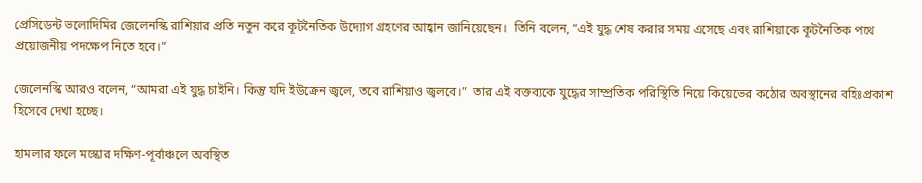প্রেসিডেন্ট ভলোদিমির জেলেনস্কি রাশিয়ার প্রতি নতুন করে কূটনৈতিক উদ্যোগ গ্রহণের আহ্বান জানিয়েছেন।  তিনি বলেন, “এই যুদ্ধ শেষ করার সময় এসেছে এবং রাশিয়াকে কূটনৈতিক পথে প্রয়োজনীয় পদক্ষেপ নিতে হবে।”

জেলেনস্কি আরও বলেন, “আমরা এই যুদ্ধ চাইনি। কিন্তু যদি ইউক্রেন জ্বলে, তবে রাশিয়াও জ্বলবে।”  তার এই বক্তব্যকে যুদ্ধের সাম্প্রতিক পরিস্থিতি নিয়ে কিয়েভের কঠোর অবস্থানের বহিঃপ্রকাশ হিসেবে দেখা হচ্ছে।

হামলার ফলে মস্কোর দক্ষিণ-পূর্বাঞ্চলে অবস্থিত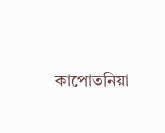কাপোতনিয়া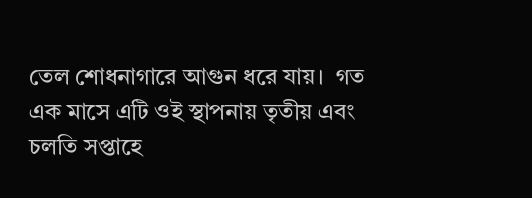তেল শোধনাগারে আগুন ধরে যায়।  গত এক মাসে এটি ওই স্থাপনায় তৃতীয় এবং চলতি সপ্তাহে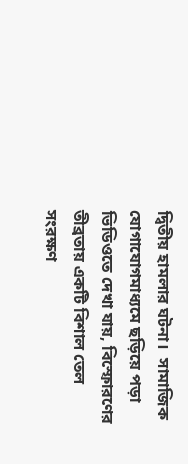দ্বিতীয় হামলার ঘটনা।  সামাজিক যোগাযোগমাধ্যমে ছড়িয়ে পড়া ভিডিওতে দেখা যায়, বিস্ফোরণের তীব্রতায় একটি বিশাল তেল সংরক্ষণ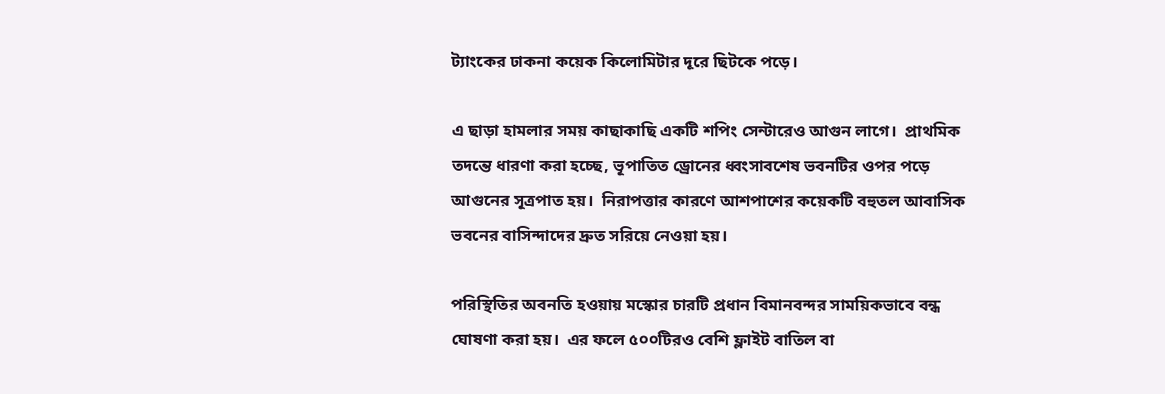ট্যাংকের ঢাকনা কয়েক কিলোমিটার দূরে ছিটকে পড়ে।

এ ছাড়া হামলার সময় কাছাকাছি একটি শপিং সেন্টারেও আগুন লাগে।  প্রাথমিক তদন্তে ধারণা করা হচ্ছে, ভূপাতিত ড্রোনের ধ্বংসাবশেষ ভবনটির ওপর পড়ে আগুনের সূত্রপাত হয়।  নিরাপত্তার কারণে আশপাশের কয়েকটি বহুতল আবাসিক ভবনের বাসিন্দাদের দ্রুত সরিয়ে নেওয়া হয়।

পরিস্থিতির অবনতি হওয়ায় মস্কোর চারটি প্রধান বিমানবন্দর সাময়িকভাবে বন্ধ ঘোষণা করা হয়।  এর ফলে ৫০০টিরও বেশি ফ্লাইট বাতিল বা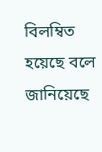বিলম্বিত হয়েছে বলে জানিয়েছে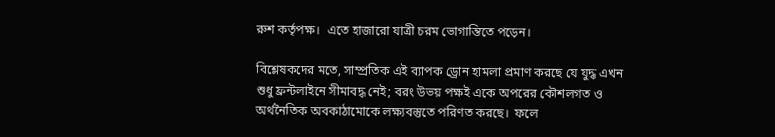রুশ কর্তৃপক্ষ।  এতে হাজারো যাত্রী চরম ভোগান্তিতে পড়েন।

বিশ্লেষকদের মতে, সাম্প্রতিক এই ব্যাপক ড্রোন হামলা প্রমাণ করছে যে যুদ্ধ এখন শুধু ফ্রন্টলাইনে সীমাবদ্ধ নেই; বরং উভয় পক্ষই একে অপরের কৌশলগত ও অর্থনৈতিক অবকাঠামোকে লক্ষ্যবস্তুতে পরিণত করছে।  ফলে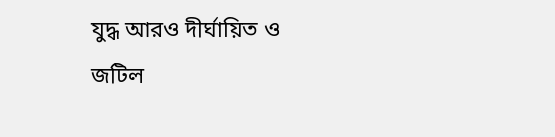যুদ্ধ আরও দীর্ঘায়িত ও জটিল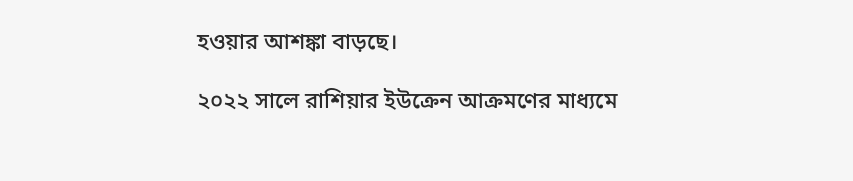হওয়ার আশঙ্কা বাড়ছে।

২০২২ সালে রাশিয়ার ইউক্রেন আক্রমণের মাধ্যমে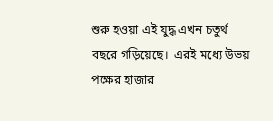শুরু হওয়া এই যুদ্ধ এখন চতুর্থ বছরে গড়িয়েছে।  এরই মধ্যে উভয় পক্ষের হাজার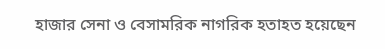হাজার সেনা ও বেসামরিক নাগরিক হতাহত হয়েছেন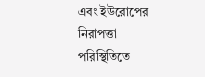এবং ইউরোপের নিরাপত্তা পরিস্থিতিতে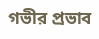গভীর প্রভাব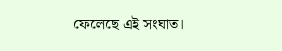ফেলেছে এই সংঘাত।